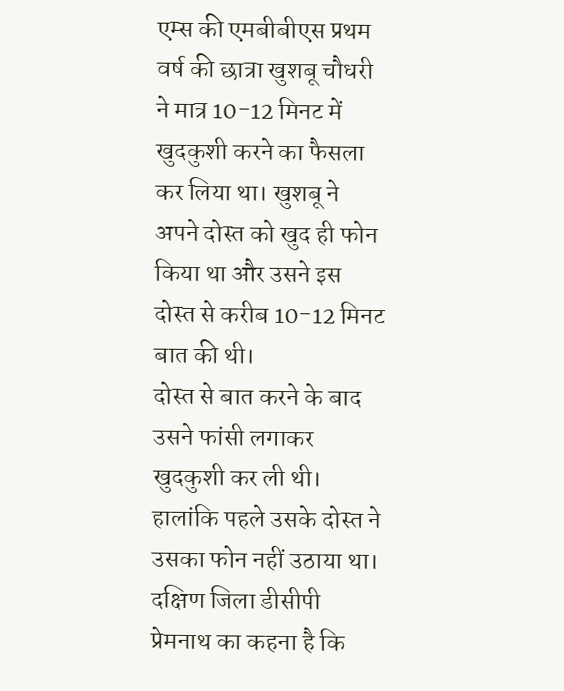एम्स की एमबीबीएस प्रथम वर्ष की छात्रा खुशबू चौधरी ने मात्र 10-12 मिनट में खुदकुशी करने का फैसला कर लिया था। खुशबू ने अपने दोस्त को खुद ही फोन किया था और उसने इस दोस्त से करीब 10-12 मिनट बात की थी।
दोस्त से बात करने के बाद उसने फांसी लगाकर खुदकुशी कर ली थी। हालांकि पहले उसके दोस्त ने उसका फोन नहीं उठाया था। दक्षिण जिला डीसीपी प्रेमनाथ का कहना है कि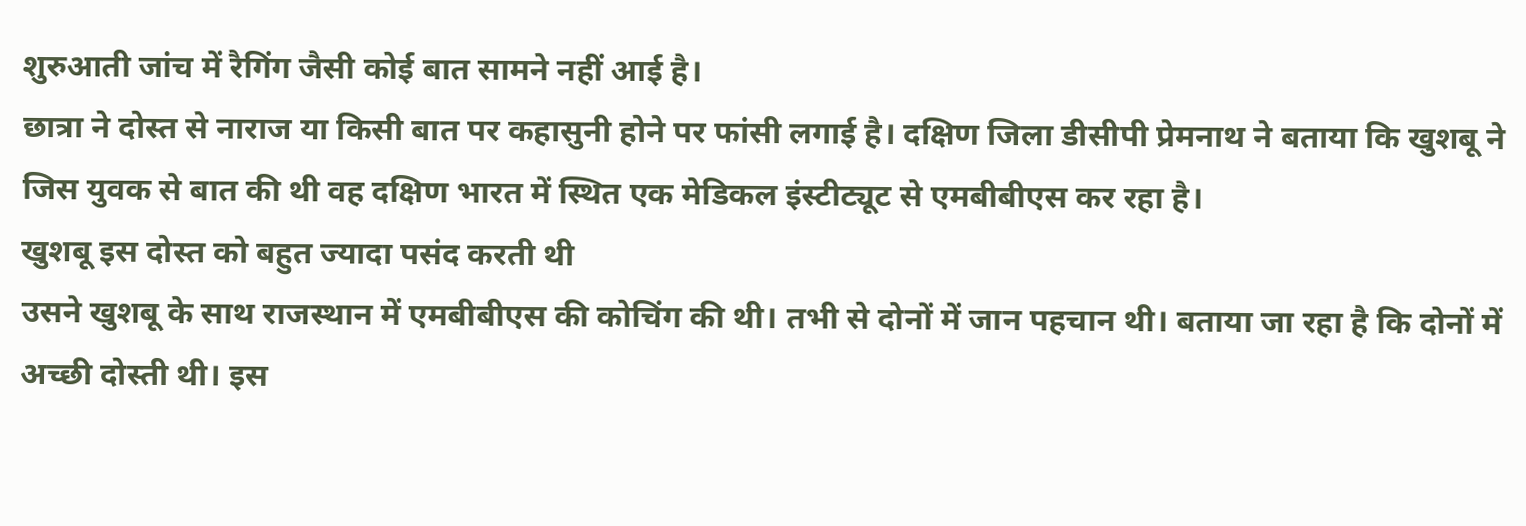शुरुआती जांच में रैगिंग जैसी कोई बात सामने नहीं आई है।
छात्रा ने दोस्त से नाराज या किसी बात पर कहासुनी होने पर फांसी लगाई है। दक्षिण जिला डीसीपी प्रेमनाथ ने बताया कि खुशबू ने जिस युवक से बात की थी वह दक्षिण भारत में स्थित एक मेडिकल इंस्टीट्यूट से एमबीबीएस कर रहा है।
खुशबू इस दोस्त को बहुत ज्यादा पसंद करती थी
उसने खुशबू के साथ राजस्थान में एमबीबीएस की कोचिंग की थी। तभी से दोनों में जान पहचान थी। बताया जा रहा है कि दोनों में अच्छी दोस्ती थी। इस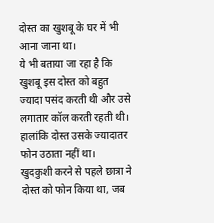दोस्त का खुशबू के घर में भी आना जाना था।
ये भी बताया जा रहा है कि खुशबू इस दोस्त को बहुत ज्यादा पसंद करती थी और उसे लगातार कॉल करती रहती थी। हालांकि दोस्त उसके ज्यादातर फोन उठाता नहीं था।
खुदकुशी करने से पहले छात्रा ने दोस्त को फोन किया था, जब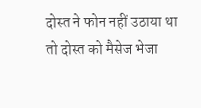दोस्त ने फोन नहीं उठाया था तो दोस्त को मैसेज भेजा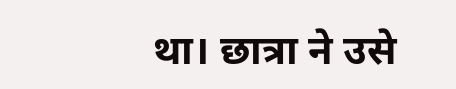था। छात्रा ने उसे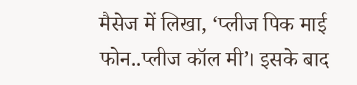मैसेज में लिखा, ‘प्लीज पिक माई फोन..प्लीज कॉल मी’। इसके बाद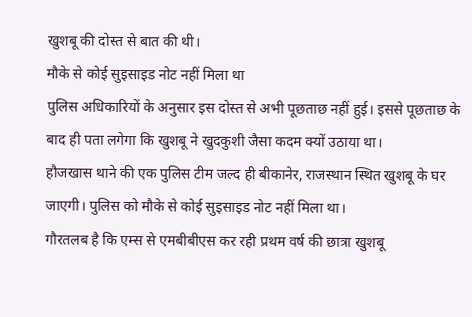खुशबू की दोस्त से बात की थी।
मौके से कोई सुइसाइड नोट नहीं मिला था
पुलिस अधिकारियों के अनुसार इस दोस्त से अभी पूछताछ नहीं हुई। इससे पूछताछ के बाद ही पता लगेगा कि खुशबू ने खुदकुशी जैसा कदम क्यों उठाया था।
हौजखास थाने की एक पुलिस टीम जल्द ही बीकानेर, राजस्थान स्थित खुशबू के घर जाएगी। पुलिस को मौके से कोई सुइसाइड नोट नहीं मिला था।
गौरतलब है कि एम्स से एमबीबीएस कर रही प्रथम वर्ष की छात्रा खुशबू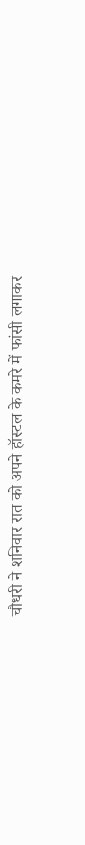चौधरी ने शनिवार रात को अपने हॉस्टल के कमरे में फांसी लगाकर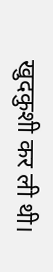खुदकुशी कर ली थी।